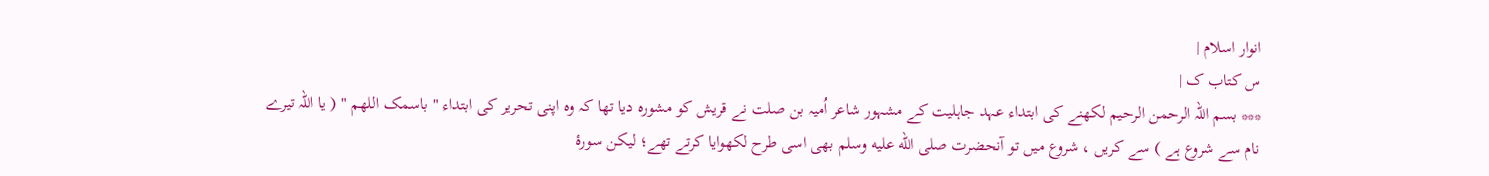انوار اسلام |
س کتاب ک |
*** بسم اللہ الرحمن الرحیم لکھنے کی ابتداء عہد جاہلیت کے مشہور شاعر اُمیہ بن صلت نے قریش کو مشورہ دیا تھا کہ وہ اپنی تحریر کی ابتداء " باسمک اللھم " ( یا اللہ تیرے نام سے شروع ہے ) سے کریں ، شروع میں تو آنحضرت صلى الله عليه وسلم بھی اسی طرح لکھوایا کرتے تھے؛ لیکن سورۂ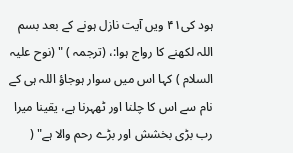ہود کی۴۱ ویں آیت نازل ہونے کے بعد بسم اللہ لکھنے کا رواج ہوا:، (ترجمہ ) " (نوح علیہ السلام ) کہا اس میں سوار ہوجاؤ اللہ ہی کے نام سے اس کا چلنا اور ٹھہرنا ہے، یقینا میرا رب بڑی بخشش اور بڑے رحم والا ہے" (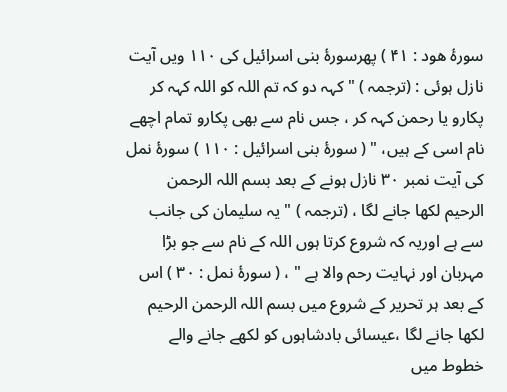سورۂ ھود : ۴۱ ) پھرسورۂ بنی اسرائیل کی ۱۱۰ ویں آیت نازل ہوئی : (ترجمہ ) " کہہ دو کہ تم اللہ کو اللہ کہہ کر پکارو یا رحمن کہہ کر ، جس نام سے بھی پکارو تمام اچھے نام اسی کے ہیں، " ( سورۂ بنی اسرائیل : ۱۱۰ ) سورۂ نمل کی آیت نمبر ۳۰ نازل ہونے کے بعد بسم اللہ الرحمن الرحیم لکھا جانے لگا ، (ترجمہ ) " یہ سلیمان کی جانب سے ہے اوریہ کہ شروع کرتا ہوں اللہ کے نام سے جو بڑا مہربان اور نہایت رحم والا ہے " ، ( سورۂ نمل : ۳۰ ) اس کے بعد ہر تحریر کے شروع میں بسم اللہ الرحمن الرحیم لکھا جانے لگا ،عیسائی بادشاہوں کو لکھے جانے والے خطوط میں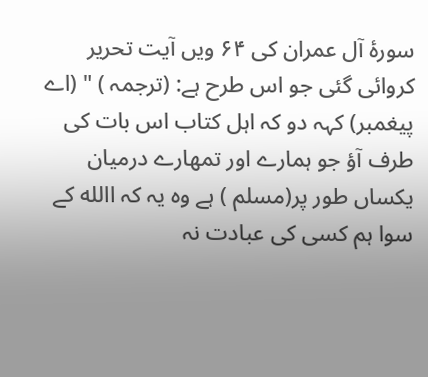سورۂ آل عمران کی ۶۴ ویں آیت تحریر کروائی گئی جو اس طرح ہے: (ترجمہ ) " (اے پیغمبر) کہہ دو کہ اہل کتاب اس بات کی طرف آؤ جو ہمارے اور تمھارے درمیان یکساں طور پر(مسلم ) ہے وہ یہ کہ االله کے سوا ہم کسی کی عبادت نہ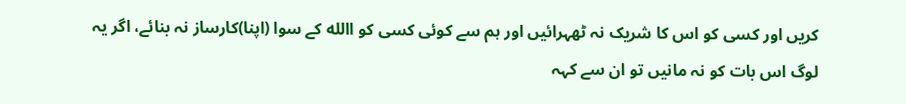کریں اور کسی کو اس کا شریک نہ ٹھہرائیں اور ہم سے کوئی کسی کو االله کے سوا (اپنا)کارساز نہ بنائے، اگر یہ لوگ اس بات کو نہ مانیں تو ان سے کہہ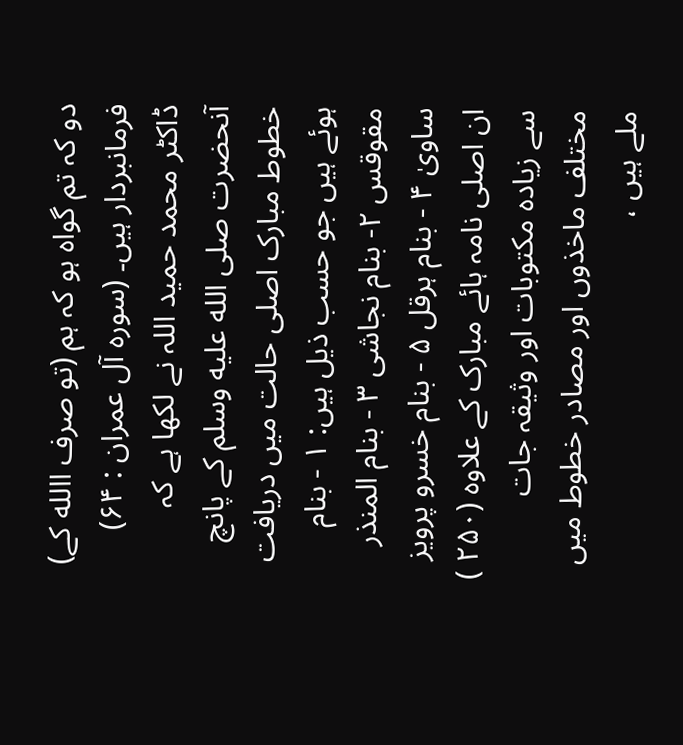دو کہ تم گواہ ہو کہ ہم (تو صرف االله کے) فرمانبردار ہیں۔ (سورہ آل عمران : ۶۴) ڈاکٹر محمد حمید اللہ نے لکھا ہے کہ آنحضرت صلى الله عليه وسلم کے پانچ خطوط مبارک اصلی حالت میں دریافت ہوئے ہیں جو حسب ذیل ہیں: ۱ - بنام مقوقس ۲- بنام نجاشی ۳ - بنام المنذر ساویٰ ۴ - بنام ہرقل ۵ - بنام خسرو پرویز ان اصلی نامہ ہائے مبارک کے علاوہ (۲۵۰ ) سے زیادہ مکتوبات اور وثیقہ جات مختلف ماخذوں اور مصادر خطوط میں ملے ہیں ،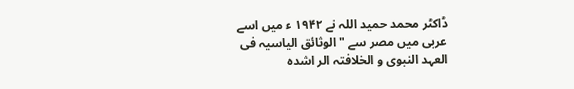ڈاکٹر محمد حمید اللہ نے ۱۹۴۲ ء میں اسے عربی میں مصر سے " الوثائق الیاسیہ فی العہد النبوی و الخلافتہ الر اشدہ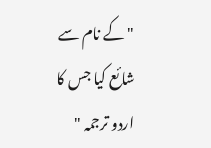" کے نام سے شائع کیا جس کا اردو ترجمہ "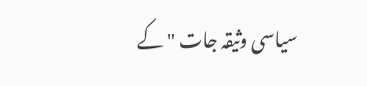سیاسی وثیقہ جات " کے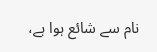نام سے شائع ہوا ہے،